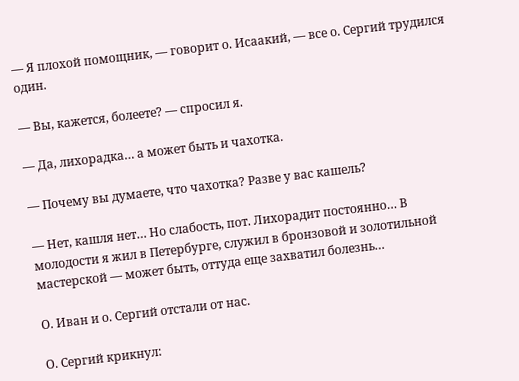— Я плохой помощник, — говорит о. Исаакий, — все о. Сергий трудился один.

— Вы, кажется, болеете? — спросил я.

— Да, лихорадка… а может быть и чахотка.

— Почему вы думаете, что чахотка? Разве у вас кашель?

— Нет, кашля нет… Но слабость, пот. Лихорадит постоянно… В молодости я жил в Петербурге, служил в бронзовой и золотильной мастерской — может быть, оттуда еще захватил болезнь…

О. Иван и о. Сергий отстали от нас.

О. Сергий крикнул: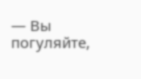— Вы погуляйте,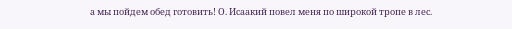а мы пойдем обед готовить! О. Исаакий повел меня по широкой тропе в лес.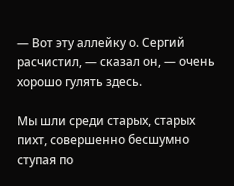— Вот эту аллейку о. Сергий расчистил, — сказал он, — очень хорошо гулять здесь.

Мы шли среди старых, старых пихт, совершенно бесшумно ступая по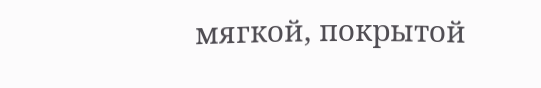мягкой, покрытой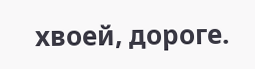хвоей, дороге.